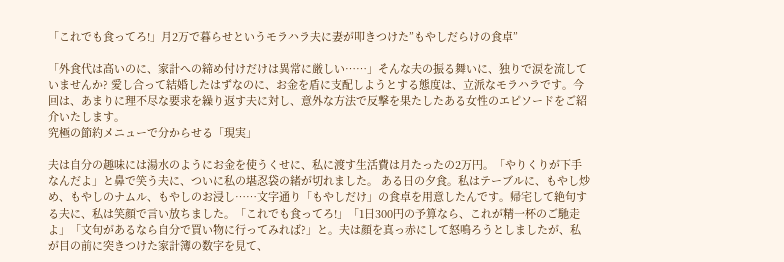「これでも食ってろ!」月2万で暮らせというモラハラ夫に妻が叩きつけた”もやしだらけの食卓”

「外食代は高いのに、家計への締め付けだけは異常に厳しい……」そんな夫の振る舞いに、独りで涙を流していませんか? 愛し合って結婚したはずなのに、お金を盾に支配しようとする態度は、立派なモラハラです。今回は、あまりに理不尽な要求を繰り返す夫に対し、意外な方法で反撃を果たしたある女性のエピソードをご紹介いたします。
究極の節約メニューで分からせる「現実」

夫は自分の趣味には湯水のようにお金を使うくせに、私に渡す生活費は月たったの2万円。「やりくりが下手なんだよ」と鼻で笑う夫に、ついに私の堪忍袋の緒が切れました。 ある日の夕食。私はテーブルに、もやし炒め、もやしのナムル、もやしのお浸し……文字通り「もやしだけ」の食卓を用意したんです。帰宅して絶句する夫に、私は笑顔で言い放ちました。「これでも食ってろ!」「1日300円の予算なら、これが精一杯のご馳走よ」「文句があるなら自分で買い物に行ってみれば?」と。夫は顔を真っ赤にして怒鳴ろうとしましたが、私が目の前に突きつけた家計簿の数字を見て、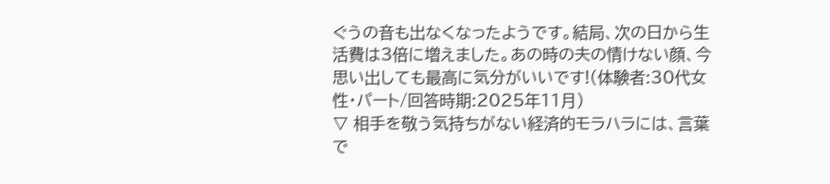ぐうの音も出なくなったようです。結局、次の日から生活費は3倍に増えました。あの時の夫の情けない顔、今思い出しても最高に気分がいいです!(体験者:30代女性・パート/回答時期:2025年11月)
▽ 相手を敬う気持ちがない経済的モラハラには、言葉で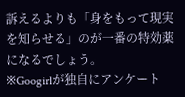訴えるよりも「身をもって現実を知らせる」のが一番の特効薬になるでしょう。
※Googirlが独自にアンケート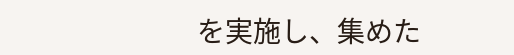を実施し、集めた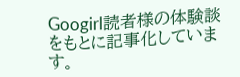Googirl読者様の体験談をもとに記事化しています。